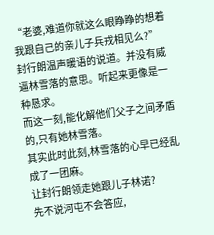“老婆,难道你就这么眼睁睁的想着我跟自己的亲儿子兵戎相见么?”
封行朗温声暖语的说道。并没有威逼林雪落的意思。听起来更像是一种恳求。
而这一刻,能化解他们父子之间矛盾的,只有她林雪落。
其实此时此刻,林雪落的心早已经乱成了一团麻。
让封行朗领走她跟儿子林诺?
先不说河屯不会答应,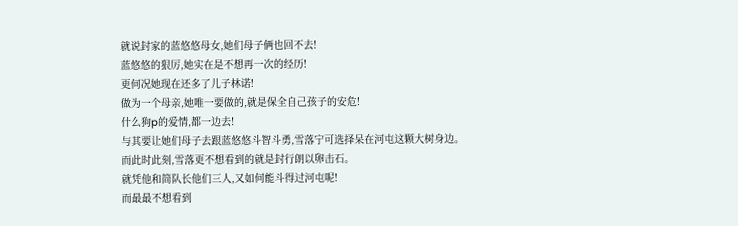就说封家的蓝悠悠母女,她们母子俩也回不去!
蓝悠悠的狠厉,她实在是不想再一次的经历!
更何况她现在还多了儿子林诺!
做为一个母亲,她唯一要做的,就是保全自己孩子的安危!
什么狗p的爱情,都一边去!
与其要让她们母子去跟蓝悠悠斗智斗勇,雪落宁可选择呆在河屯这颗大树身边。
而此时此刻,雪落更不想看到的就是封行朗以卵击石。
就凭他和简队长他们三人,又如何能斗得过河屯呢!
而最最不想看到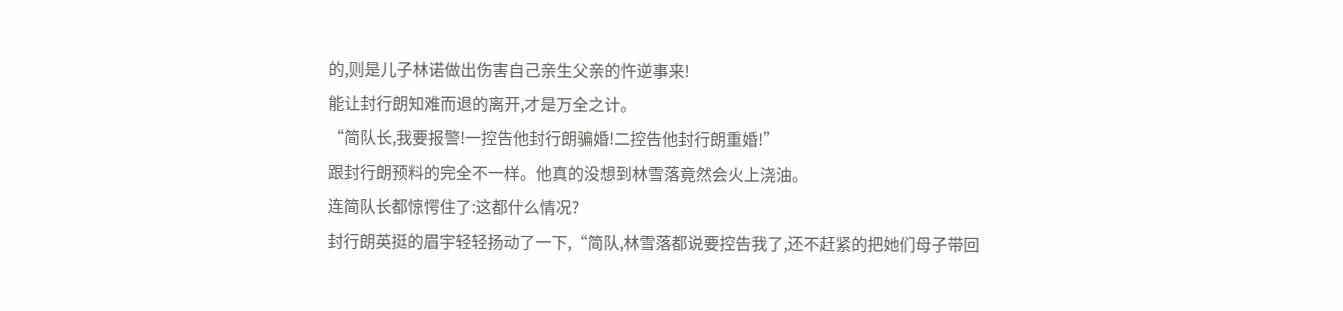的,则是儿子林诺做出伤害自己亲生父亲的忤逆事来!
能让封行朗知难而退的离开,才是万全之计。
“简队长,我要报警!一控告他封行朗骗婚!二控告他封行朗重婚!”
跟封行朗预料的完全不一样。他真的没想到林雪落竟然会火上浇油。
连简队长都惊愕住了:这都什么情况?
封行朗英挺的眉宇轻轻扬动了一下,“简队,林雪落都说要控告我了,还不赶紧的把她们母子带回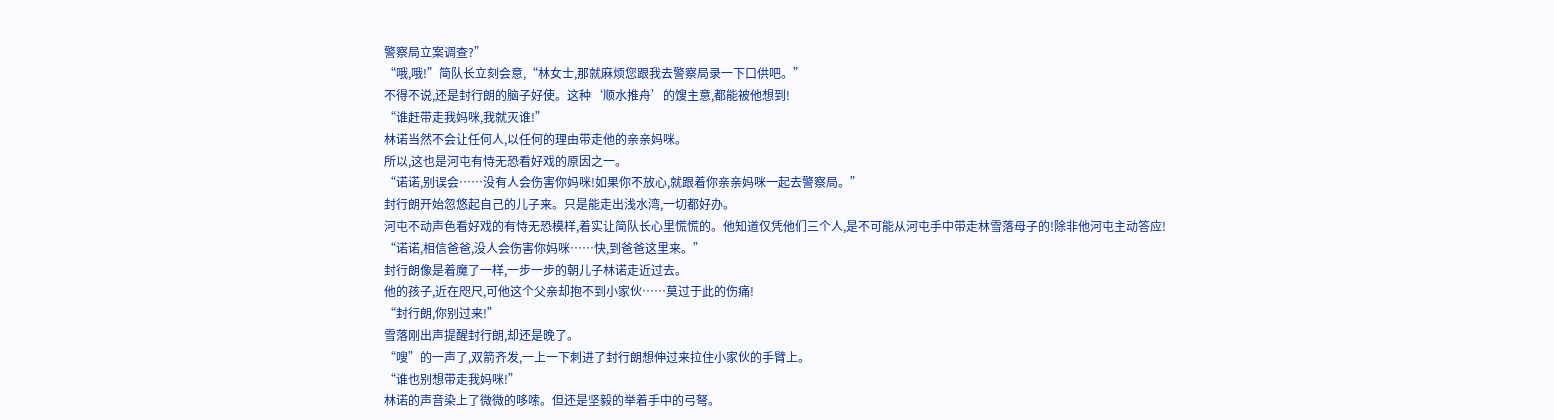警察局立案调查?”
“哦,哦!”简队长立刻会意,“林女士,那就麻烦您跟我去警察局录一下口供吧。”
不得不说,还是封行朗的脑子好使。这种‘顺水推舟’的馊主意,都能被他想到!
“谁赶带走我妈咪,我就灭谁!”
林诺当然不会让任何人,以任何的理由带走他的亲亲妈咪。
所以,这也是河屯有恃无恐看好戏的原因之一。
“诺诺,别误会……没有人会伤害你妈咪!如果你不放心,就跟着你亲亲妈咪一起去警察局。”
封行朗开始忽悠起自己的儿子来。只是能走出浅水湾,一切都好办。
河屯不动声色看好戏的有恃无恐模样,着实让简队长心里慌慌的。他知道仅凭他们三个人,是不可能从河屯手中带走林雪落母子的!除非他河屯主动答应!
“诺诺,相信爸爸,没人会伤害你妈咪……快,到爸爸这里来。”
封行朗像是着魔了一样,一步一步的朝儿子林诺走近过去。
他的孩子,近在咫尺,可他这个父亲却抱不到小家伙……莫过于此的伤痛!
“封行朗,你别过来!”
雪落刚出声提醒封行朗,却还是晚了。
“嗖”的一声了,双箭齐发,一上一下刺进了封行朗想伸过来拉住小家伙的手臂上。
“谁也别想带走我妈咪!”
林诺的声音染上了微微的哆嗦。但还是坚毅的举着手中的弓弩。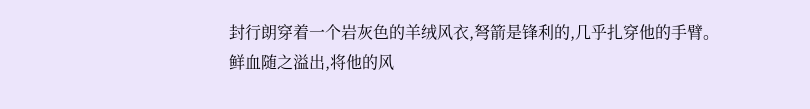封行朗穿着一个岩灰色的羊绒风衣,弩箭是锋利的,几乎扎穿他的手臂。
鲜血随之溢出,将他的风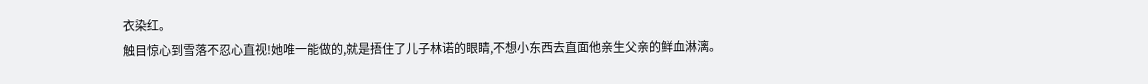衣染红。
触目惊心到雪落不忍心直视!她唯一能做的,就是捂住了儿子林诺的眼睛,不想小东西去直面他亲生父亲的鲜血淋漓。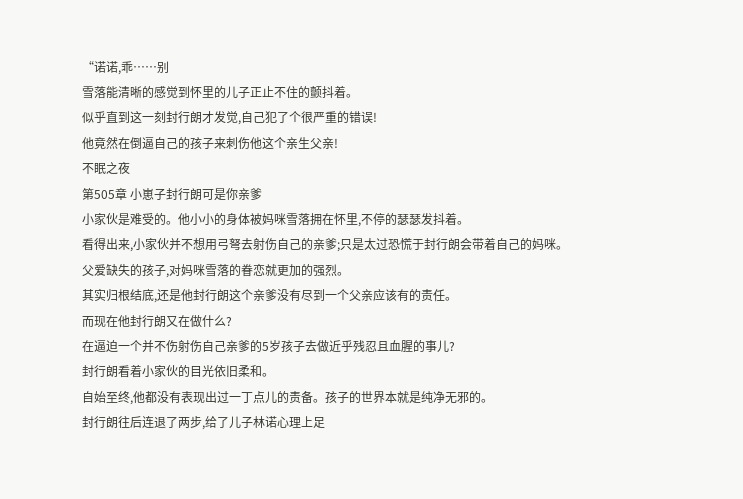“诺诺,乖……别
雪落能清晰的感觉到怀里的儿子正止不住的颤抖着。
似乎直到这一刻封行朗才发觉,自己犯了个很严重的错误!
他竟然在倒逼自己的孩子来刺伤他这个亲生父亲!
不眠之夜
第505章 小崽子封行朗可是你亲爹
小家伙是难受的。他小小的身体被妈咪雪落拥在怀里,不停的瑟瑟发抖着。
看得出来,小家伙并不想用弓弩去射伤自己的亲爹;只是太过恐慌于封行朗会带着自己的妈咪。
父爱缺失的孩子,对妈咪雪落的眷恋就更加的强烈。
其实归根结底,还是他封行朗这个亲爹没有尽到一个父亲应该有的责任。
而现在他封行朗又在做什么?
在逼迫一个并不伤射伤自己亲爹的5岁孩子去做近乎残忍且血腥的事儿?
封行朗看着小家伙的目光依旧柔和。
自始至终,他都没有表现出过一丁点儿的责备。孩子的世界本就是纯净无邪的。
封行朗往后连退了两步,给了儿子林诺心理上足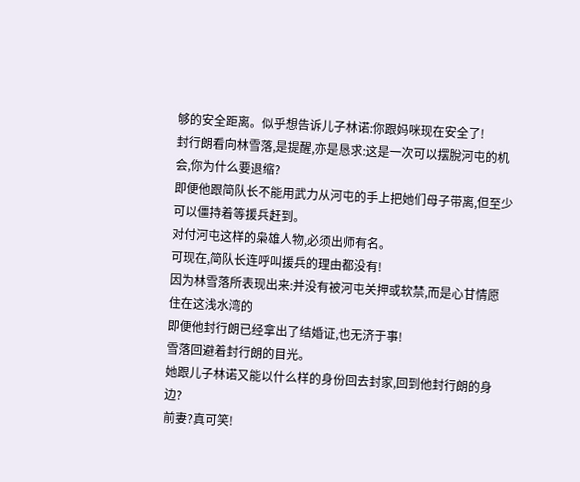够的安全距离。似乎想告诉儿子林诺:你跟妈咪现在安全了!
封行朗看向林雪落,是提醒,亦是恳求:这是一次可以摆脫河屯的机会,你为什么要退缩?
即便他跟简队长不能用武力从河屯的手上把她们母子带离,但至少可以僵持着等援兵赶到。
对付河屯这样的枭雄人物,必须出师有名。
可现在,简队长连呼叫援兵的理由都没有!
因为林雪落所表现出来:并没有被河屯关押或软禁,而是心甘情愿住在这浅水湾的
即便他封行朗已经拿出了结婚证,也无济于事!
雪落回避着封行朗的目光。
她跟儿子林诺又能以什么样的身份回去封家,回到他封行朗的身边?
前妻?真可笑!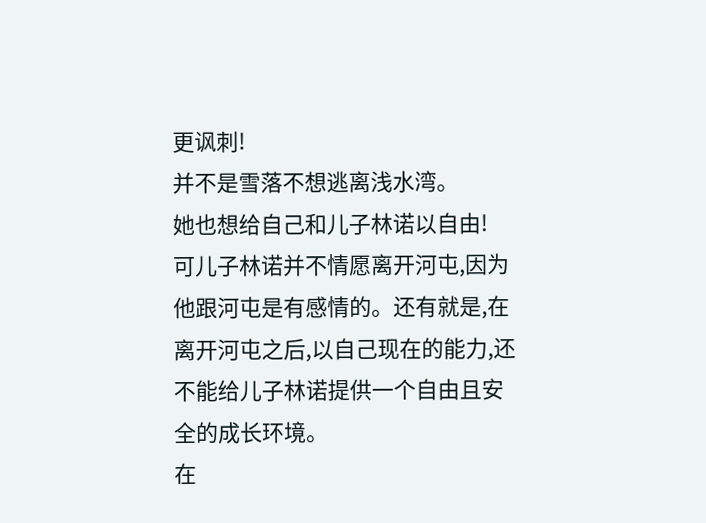更讽刺!
并不是雪落不想逃离浅水湾。
她也想给自己和儿子林诺以自由!
可儿子林诺并不情愿离开河屯,因为他跟河屯是有感情的。还有就是,在离开河屯之后,以自己现在的能力,还不能给儿子林诺提供一个自由且安全的成长环境。
在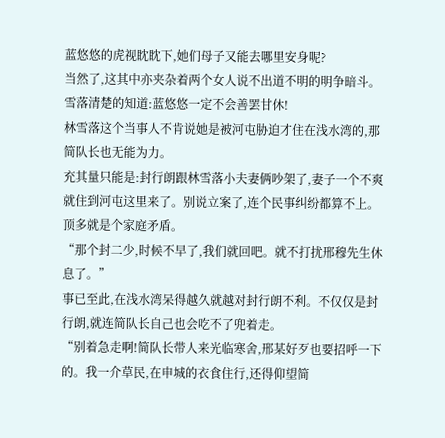蓝悠悠的虎视眈眈下,她们母子又能去哪里安身呢?
当然了,这其中亦夹杂着两个女人说不出道不明的明争暗斗。
雪落清楚的知道:蓝悠悠一定不会善罢甘休!
林雪落这个当事人不肯说她是被河屯胁迫才住在浅水湾的,那简队长也无能为力。
充其量只能是:封行朗跟林雪落小夫妻俩吵架了,妻子一个不爽就住到河屯这里来了。别说立案了,连个民事纠纷都算不上。顶多就是个家庭矛盾。
“那个封二少,时候不早了,我们就回吧。就不打扰邢穆先生休息了。”
事已至此,在浅水湾呆得越久就越对封行朗不利。不仅仅是封行朗,就连简队长自己也会吃不了兜着走。
“别着急走啊!简队长带人来光临寒舍,邢某好歹也要招呼一下的。我一介草民,在申城的衣食住行,还得仰望简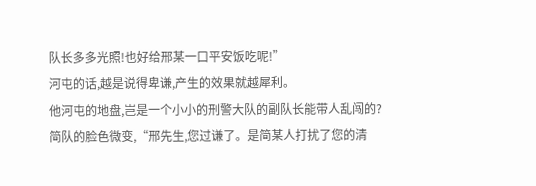队长多多光照!也好给邢某一口平安饭吃呢!”
河屯的话,越是说得卑谦,产生的效果就越犀利。
他河屯的地盘,岂是一个小小的刑警大队的副队长能带人乱闯的?
简队的脸色微变,“邢先生,您过谦了。是简某人打扰了您的清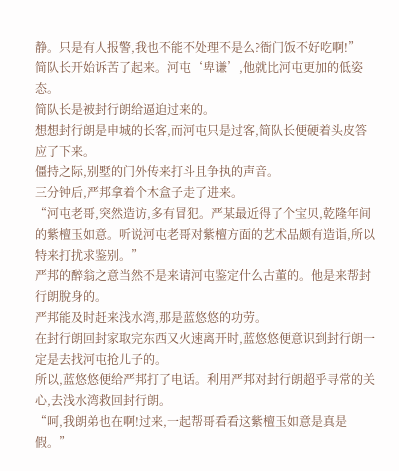静。只是有人报警,我也不能不处理不是么?衙门饭不好吃啊!”
简队长开始诉苦了起来。河屯‘卑谦’,他就比河屯更加的低姿态。
简队长是被封行朗给逼迫过来的。
想想封行朗是申城的长客,而河屯只是过客,简队长便硬着头皮答应了下来。
僵持之际,别墅的门外传来打斗且争执的声音。
三分钟后,严邦拿着个木盒子走了进来。
“河屯老哥,突然造访,多有冒犯。严某最近得了个宝贝,乾隆年间的紫檀玉如意。听说河屯老哥对紫檀方面的艺术品颇有造诣,所以特来打扰求鉴别。”
严邦的醉翁之意当然不是来请河屯鉴定什么古董的。他是来帮封行朗脫身的。
严邦能及时赶来浅水湾,那是蓝悠悠的功劳。
在封行朗回封家取完东西又火速离开时,蓝悠悠便意识到封行朗一定是去找河屯抢儿子的。
所以,蓝悠悠便给严邦打了电话。利用严邦对封行朗超乎寻常的关心,去浅水湾救回封行朗。
“呵,我朗弟也在啊!过来,一起帮哥看看这紫檀玉如意是真是假。”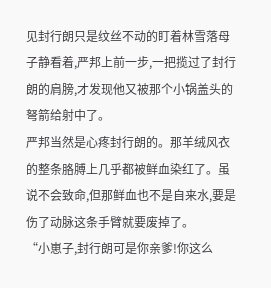见封行朗只是纹丝不动的盯着林雪落母子静看着,严邦上前一步,一把揽过了封行朗的肩膀,才发现他又被那个小锅盖头的弩箭给射中了。
严邦当然是心疼封行朗的。那羊绒风衣的整条胳膊上几乎都被鲜血染红了。虽说不会致命,但那鲜血也不是自来水,要是伤了动脉这条手臂就要废掉了。
“小崽子,封行朗可是你亲爹!你这么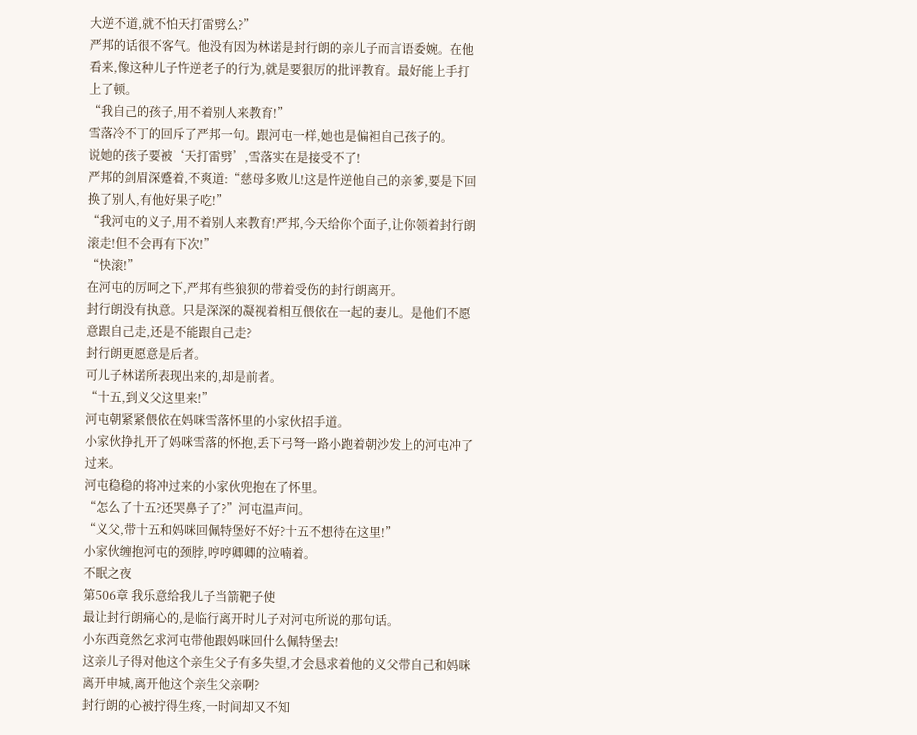大逆不道,就不怕天打雷劈么?”
严邦的话很不客气。他没有因为林诺是封行朗的亲儿子而言语委婉。在他看来,像这种儿子忤逆老子的行为,就是要狠厉的批评教育。最好能上手打上了顿。
“我自己的孩子,用不着别人来教育!”
雪落冷不丁的回斥了严邦一句。跟河屯一样,她也是偏袒自己孩子的。
说她的孩子要被‘天打雷劈’,雪落实在是接受不了!
严邦的剑眉深蹙着,不爽道:“慈母多败儿!这是忤逆他自己的亲爹,要是下回换了别人,有他好果子吃!”
“我河屯的义子,用不着别人来教育!严邦,今天给你个面子,让你领着封行朗滚走!但不会再有下次!”
“快滚!”
在河屯的厉呵之下,严邦有些狼狈的带着受伤的封行朗离开。
封行朗没有执意。只是深深的凝视着相互偎依在一起的妻儿。是他们不愿意跟自己走,还是不能跟自己走?
封行朗更愿意是后者。
可儿子林诺所表现出来的,却是前者。
“十五,到义父这里来!”
河屯朝紧紧偎依在妈咪雪落怀里的小家伙招手道。
小家伙挣扎开了妈咪雪落的怀抱,丢下弓弩一路小跑着朝沙发上的河屯冲了过来。
河屯稳稳的将冲过来的小家伙兜抱在了怀里。
“怎么了十五?还哭鼻子了?”河屯温声问。
“义父,带十五和妈咪回佩特堡好不好?十五不想待在这里!”
小家伙缠抱河屯的颈脖,哼哼卿卿的泣喃着。
不眠之夜
第506章 我乐意给我儿子当箭靶子使
最让封行朗痛心的,是临行离开时儿子对河屯所说的那句话。
小东西竟然乞求河屯带他跟妈咪回什么佩特堡去!
这亲儿子得对他这个亲生父子有多失望,才会恳求着他的义父带自己和妈咪离开申城,离开他这个亲生父亲啊?
封行朗的心被拧得生疼,一时间却又不知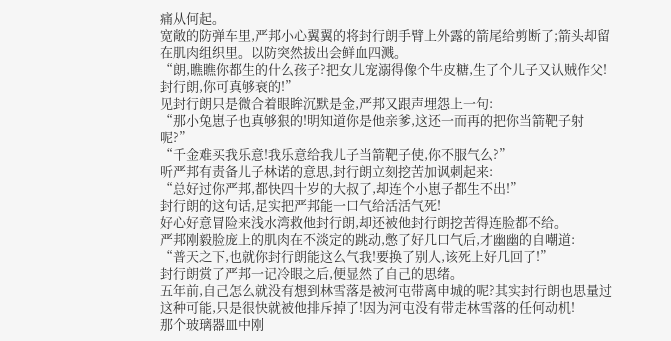痛从何起。
宽敞的防弹车里,严邦小心翼翼的将封行朗手臂上外露的箭尾给剪断了;箭头却留在肌肉组织里。以防突然拔出会鲜血四溅。
“朗,瞧瞧你都生的什么孩子?把女儿宠溺得像个牛皮糖,生了个儿子又认贼作父!封行朗,你可真够衰的!”
见封行朗只是微合着眼眸沉默是金,严邦又跟声埋怨上一句:
“那小兔崽子也真够狠的!明知道你是他亲爹,这还一而再的把你当箭靶子射呢?”
“千金难买我乐意!我乐意给我儿子当箭靶子使,你不服气么?”
听严邦有责备儿子林诺的意思,封行朗立刻挖苦加讽刺起来:
“总好过你严邦,都快四十岁的大叔了,却连个小崽子都生不出!”
封行朗的这句话,足实把严邦能一口气给活活气死!
好心好意冒险来浅水湾救他封行朗,却还被他封行朗挖苦得连脸都不给。
严邦刚毅脸庞上的肌肉在不淡定的跳动,憋了好几口气后,才幽幽的自嘲道:
“普天之下,也就你封行朗能这么气我!要换了别人,该死上好几回了!”
封行朗赏了严邦一记冷眼之后,便显然了自己的思绪。
五年前,自己怎么就没有想到林雪落是被河屯带离申城的呢?其实封行朗也思量过这种可能,只是很快就被他排斥掉了!因为河屯没有带走林雪落的任何动机!
那个玻璃器皿中刚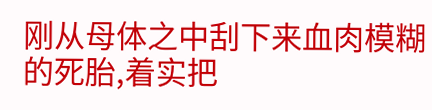刚从母体之中刮下来血肉模糊的死胎,着实把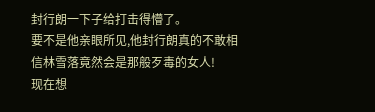封行朗一下子给打击得懵了。
要不是他亲眼所见,他封行朗真的不敢相信林雪落竟然会是那般歹毒的女人!
现在想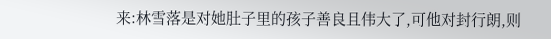来:林雪落是对她肚子里的孩子善良且伟大了,可他对封行朗,则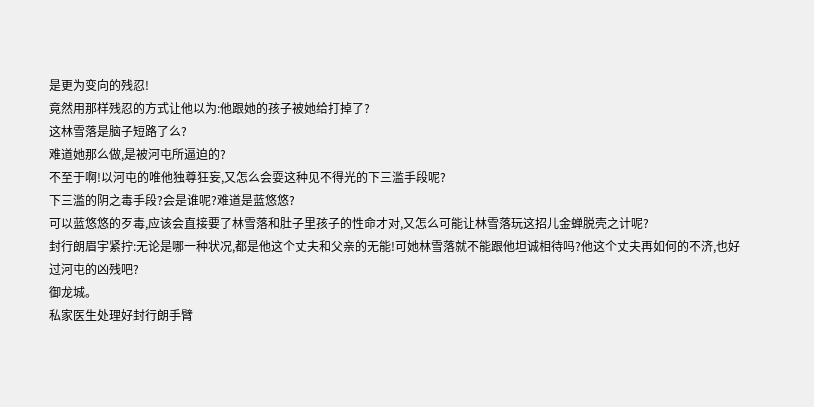是更为变向的残忍!
竟然用那样残忍的方式让他以为:他跟她的孩子被她给打掉了?
这林雪落是脑子短路了么?
难道她那么做,是被河屯所逼迫的?
不至于啊!以河屯的唯他独尊狂妄,又怎么会耍这种见不得光的下三滥手段呢?
下三滥的阴之毒手段?会是谁呢?难道是蓝悠悠?
可以蓝悠悠的歹毒,应该会直接要了林雪落和肚子里孩子的性命才对,又怎么可能让林雪落玩这招儿金蝉脱壳之计呢?
封行朗眉宇紧拧:无论是哪一种状况,都是他这个丈夫和父亲的无能!可她林雪落就不能跟他坦诚相待吗?他这个丈夫再如何的不济,也好过河屯的凶残吧?
御龙城。
私家医生处理好封行朗手臂